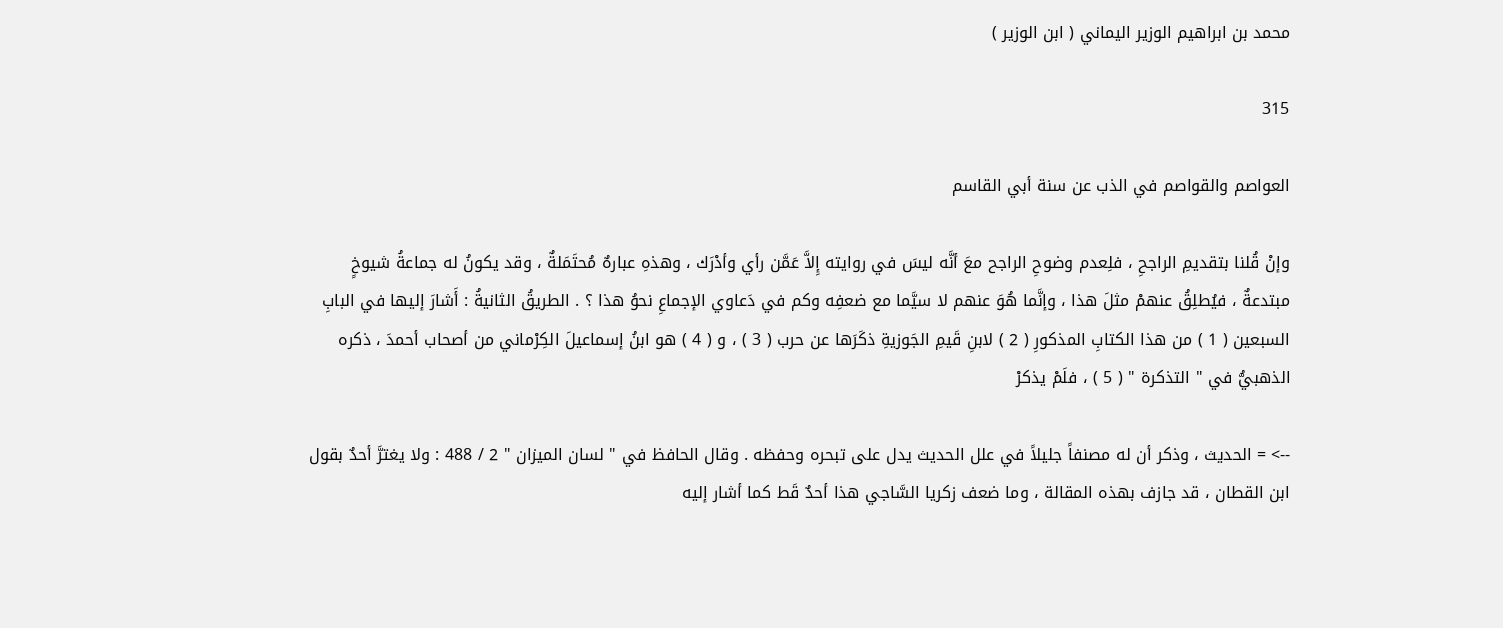محمد بن ابراهيم الوزير اليماني ( ابن الوزير )

315

العواصم والقواصم في الذب عن سنة أبي القاسم

وإنْ قُلنا بتقديمِ الراجحِ ، فلِعدم وضوحِ الراجح معَ أنَّه ليسَ في روايته إِلاَّ عَمَّن رأي وأدْرَك ، وهذهِ عبارهٌ مُحتَمَلةٌ ، وقد يكونُ له جماعةُ شيوخٍ مبتدعةٌ ، فيُطلِقُ عنهمْ مثلَ هذا ، وإنَّما هُوَ عنهم لا سيَّما مع ضعفِه وكم في دَعاوي الإجماعِ نحوُ هذا ؟ . الطريقُ الثانيةُ : أَشارَ إليها في البابِ السبعين ( 1 ) من هذا الكتابِ المذكورِ ( 2 ) لابنِ قَيمِ الجَوزيةِ ذكَرَها عن حرب ( 3 ) ، و ( 4 ) هو ابنُ إسماعيلَ الكِرْماني من أصحاب أحمدَ ، ذكره الذهبيُّ في " التذكرة " ( 5 ) ، فلَمْ يذكرْ

--> = الحديث ، وذكر أن له مصنفاً جليلاً في علل الحديث يدل على تبحره وحفظه . وقال الحافظ في " لسان الميزان " 2 / 488 : ولا يغترَّ أحدٌ بقول ابن القطان ، قد جازف بهذه المقالة ، وما ضعف زكريا السَّاجي هذا أحدٌ قَط كما أشار إليه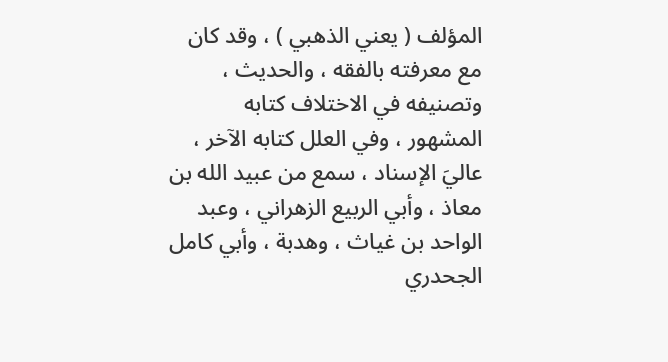المؤلف ( يعني الذهبي ) ، وقد كان مع معرفته بالفقه ، والحديث ، وتصنيفه في الاختلاف كتابه المشهور ، وفي العلل كتابه الآخر ، عاليَ الإسناد ، سمع من عبيد الله بن معاذ ، وأبي الربيع الزهراني ، وعبد الواحد بن غياث ، وهدبة ، وأبي كامل الجحدري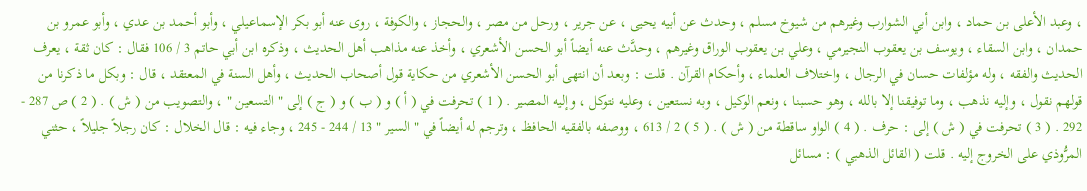، وعبد الأعلى بن حماد ، وابن أبي الشوارب وغيرهم من شيوخ مسلم ، وحدث عن أبيه يحيى ، عن جرير ، ورحل من مصر ، والحجاز ، والكوفة ، روى عنه أبو بكر الإسماعيلي ، وأبو أحمد بن عدي ، وأبو عمرو بن حمدان ، وابن السقاء ، ويوسف بن يعقوب النجيرمي ، وعلي بن يعقوب الوراق وغيرهم ، وحدَّث عنه أيضاً أبو الحسن الأشعري ، وأخذ عنه مذاهب أهل الحديث ، وذكره ابن أبي حاتم 3 / 106 فقال : كان ثقة ، يعرف الحديث والفقه ، وله مؤلفات حسان في الرجال ، واختلاف العلماء ، وأحكام القرآن . قلت : وبعد أن انتهى أبو الحسن الأشعري من حكاية قول أصحاب الحديث ، وأهل السنة في المعتقد ، قال : وبكل ما ذكرنا من قولهم نقول ، وإليه نذهب ، وما توفيقنا إلا بالله ، وهو حسبنا ، ونعم الوكيل ، وبه نستعين ، وعليه نتوكل ، وإليه المصير . ( 1 ) تحرفت في ( أ ) و ( ب ) و ( ج ) إلى " التسعين " ، والتصويب من ( ش ) . ( 2 ) ص 287 - 292 . ( 3 ) تحرفت في ( ش ) إلى : حرف . ( 4 ) الواو ساقطة من ( ش ) . ( 5 ) 2 / 613 ، ووصفه بالفقيه الحافظ ، وترجم له أيضاً في " السير " 13 / 244 - 245 ، وجاء فيه : قال الخلال : كان رجلاً جليلاً ، حثني المرُّوذي على الخروج إليه . قلت ( القائل الذهبي ) : مسائل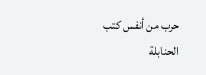حرب من أنفس كتب الحنابلة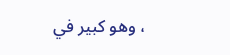، وهو كبير في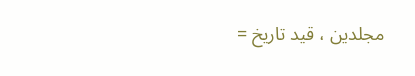مجلدين ، قيد تاريخ =